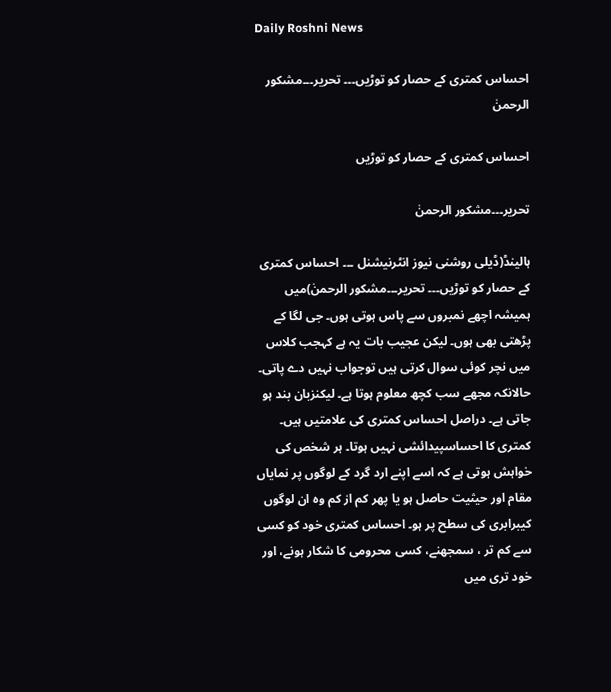Daily Roshni News

احساس کمتری کے حصار کو توڑیں۔۔۔ تحریر۔۔۔مشکور الرحمنٰ

احساس کمتری کے حصار کو توڑیں

تحریر۔۔۔مشکور الرحمنٰ

ہالینڈ(ڈیلی روشنی نیوز انٹرنیشنل ۔۔۔ احساس کمتری کے حصار کو توڑیں۔۔۔ تحریر۔۔۔مشکور الرحمنٰ)میں ہمیشہ اچھے نمبروں سے پاس ہوتی ہوں۔ جی لگا کے پڑھتی بھی ہوں۔ لیکن عجیب بات یہ ہے کہجب کلاس میں نچر کوئی سوال کرتی ہیں توجواب نہیں دے پاتی۔ حالانکہ مجھے سب کچھ معلوم ہوتا ہے۔ لیکنزبان بند ہو جاتی ہے۔ دراصل احساس کمتری کی علامتیں ہیں۔ کمتری کا احساسپیدائشی نہیں ہوتا۔ ہر شخص کی خواہش ہوتی ہے کہ اسے اپنے ارد گرد کے لوگوں پر نمایاں مقام اور حیثیت حاصل ہو یا پھر کم از کم وہ ان لوگوں کیبرابری کی سطح پر ہو۔ احساس کمتری خود کو کسی سے کم تر ، سمجھنے، کسی محرومی کا شکار ہونے، اور خود تری میں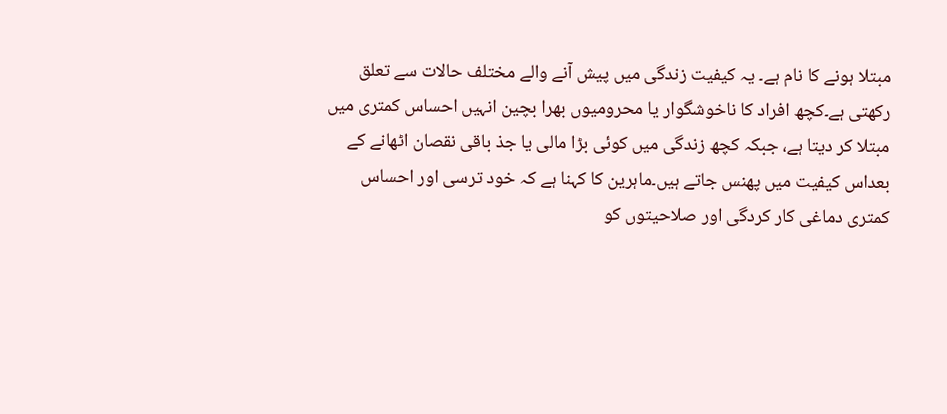مبتلا ہونے کا نام ہے۔ یہ کیفیت زندگی میں پیش آنے والے مختلف حالات سے تعلق رکھتی ہے۔کچھ افراد کا ناخوشگوار یا محرومیوں بھرا بچین انہیں احساس کمتری میں مبتلا کر دیتا ہے، جبکہ کچھ زندگی میں کوئی بڑا مالی یا جذ باقی نقصان اٹھانے کے بعداس کیفیت میں پھنس جاتے ہیں۔ماہرین کا کہنا ہے کہ خود ترسی اور احساس کمتری دماغی کار کردگی اور صلاحیتوں کو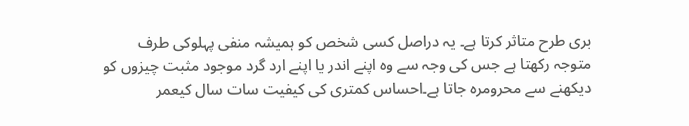بری طرح متاثر کرتا ہے۔ یہ دراصل کسی شخص کو ہمیشہ منفی پہلوکی طرف متوجہ رکھتا ہے جس کی وجہ سے وہ اپنے اندر یا اپنے ارد گرد موجود مثبت چیزوں کو دیکھنے سے محرومرہ جاتا ہے۔احساس کمتری کی کیفیت سات سال کیعمر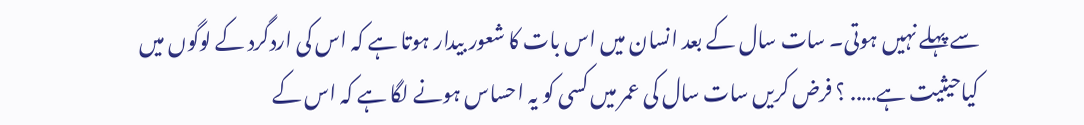سے پہلے نہیں ہوتی۔ سات سال کے بعد انسان میں اس بات کا شعور بیدار ہوتا ہے کہ اس کی اردگرد کے لوگوں میں کیاحیثیت ہے….. ؟ فرض کریں سات سال کی عمر میں کسی کو یہ احساس ہونے لگا ہے کہ اس کے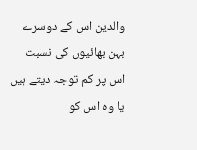والدین اس کے دوسرے بہن بھائیوں کی نسبت اس پر کم توجہ دیتے ہیں یا وہ اس کو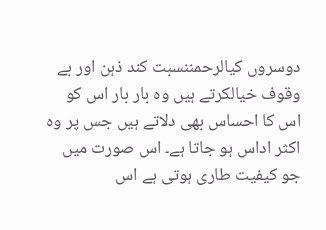دوسروں کیالرحمننسبت کند ذہن اور بے وقوف خیالکرتے ہیں وہ بار بار اس کو اس کا احساس بھی دلاتے ہیں جس پر وہ اکثر اداس ہو جاتا ہے۔ اس صورت میں جو کیفیت طاری ہوتی ہے اس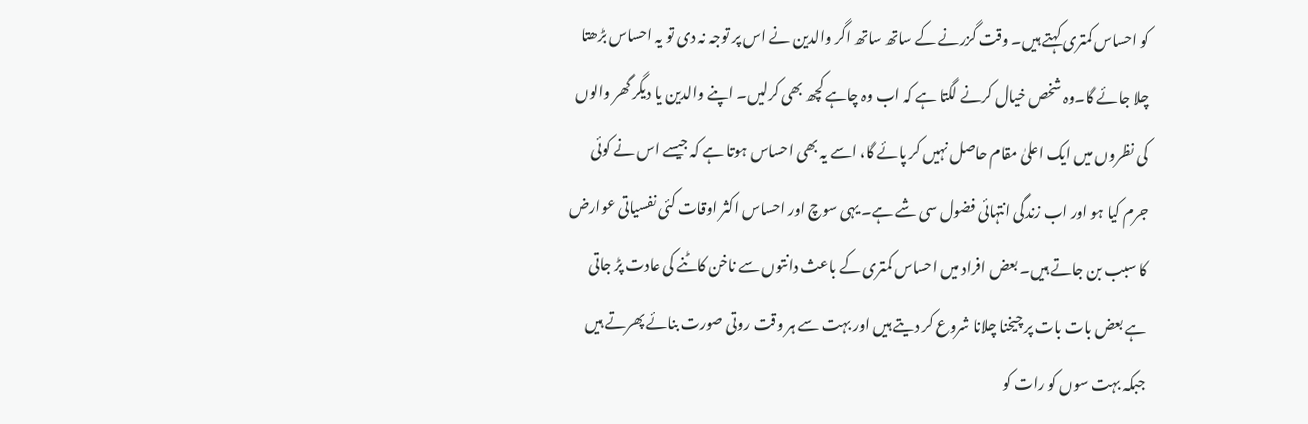کو احساس کمتری کہتے ہیں۔ وقت گزرنے کے ساتھ ساتھ اگر والدین نے اس پر توجہ نہ دی تو یہ احساس بڑھتا چلا جائے گا۔وہ شخص خیال کرنے لگتا ہے کہ اب وہ چاہے کچھ بھی کرلیں۔ اپنے والدین یا دیگر گھر والوں کی نظروں میں ایک اعلیٰ مقام حاصل نہیں کر پائے گا، اسے یہ بھی احساس ہوتا ہے کہ جیسے اس نے کوئی جرم کیا ہو اور اب زندگی انتہائی فضول سی شے ہے۔ یہی سوچ اور احساس اکثر اوقات کئی نفسیاتی عوارض کا سبب بن جاتے ہیں۔ بعض افراد میں احساس کمتری کے باعث دانتوں سے ناخن کاٹنے کی عادت پڑ جاتی ہے بعض بات بات پر چیخنا چلانا شروع کر دیتے ہیں اور بہت سے ہر وقت روتی صورت بنائے پھرتے ہیں جبکہ بہت سوں کو رات کو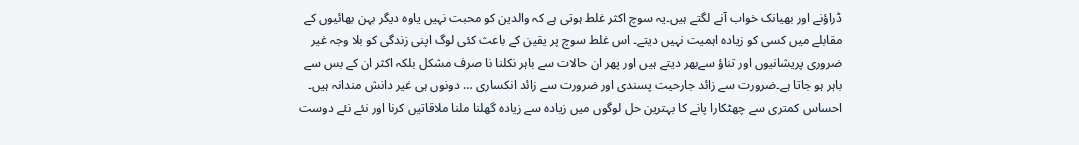ڈراؤنے اور بھیانک خواب آنے لگتے ہیں۔یہ سوچ اکثر غلط ہوتی ہے کہ والدین کو محبت نہیں یاوہ دیگر بہن بھائیوں کے مقابلے میں کسی کو زیادہ اہمیت نہیں دیتے۔ اس غلط سوچ پر یقین کے باعث کئی لوگ اپنی زندگی کو بلا وجہ غیر ضروری پریشانیوں اور تناؤ سےبھر دیتے ہیں اور پھر ان حالات سے باہر نکلنا نا صرف مشکل بلکہ اکثر ان کے بس سے باہر ہو جاتا ہے۔ضرورت سے زائد جارحیت پسندی اور ضرورت سے زائد انکساری … دونوں ہی غیر دانش مندانہ ہیں۔ احساس کمتری سے چھٹکارا پانے کا بہترین حل لوگوں میں زیادہ سے زیادہ گھلنا ملنا ملاقاتیں کرنا اور نئے نئے دوست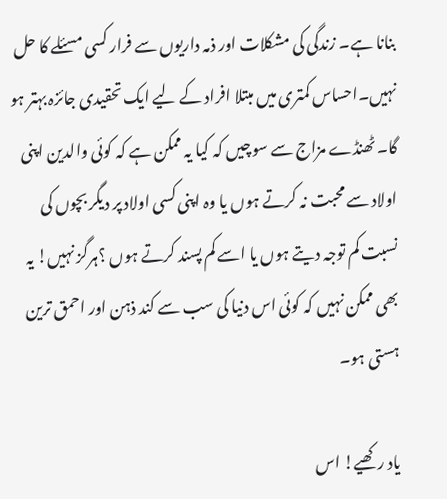بنانا ہے۔ زندگی کی مشکلات اور ذمہ داریوں سے فرار کسی مسئلے کا حل نہیں۔احساس کمتری میں مبتلا افراد کے لیے ایک تحقیدی جائزہ بہتر ہو گا۔ ٹھنڈے مزاج سے سوچیں کہ کیا یہ ممکن ہے کہ کوئی والدین اپنی اولاد سے محبت نہ کرتے ہوں یا وہ اپنی کسی اولاد پر دیگر بچوں کی نسبت کم توجہ دیتے ہوں یا اسے کم پسند کرتے ہوں ؟ہرگز نہیں! یہ بھی ممکن نہیں کہ کوئی اس دنیا کی سب سے کند ذہن اور احمق ترین ہستی ہو۔

یاد رکھیے! اس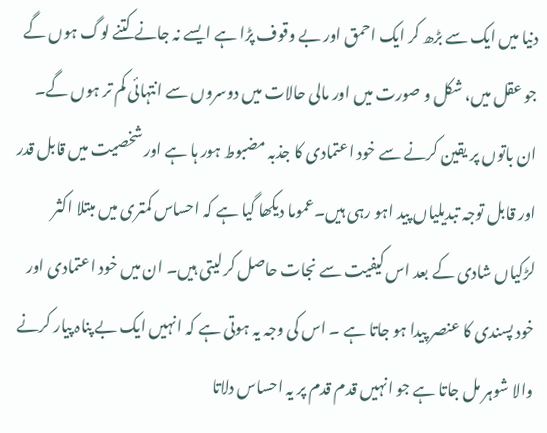دنیا میں ایک سے بڑھ کر ایک احمق اور بے وقوف پڑا ہے ایسے نہ جانے کتنے لوگ ہوں گے جو عقل میں، شکل و صورت میں اور مالی حالات میں دوسروں سے انتہائی کم تر ہوں گے۔ ان باتوں پر یقین کرنے سے خود اعتمادی کا جذبہ مضبوط ہور ہا ہے اور شخصیت میں قابل قدر اور قابل توجہ تبدیلیاں پید اہو رہی ہیں۔عموما دیکھا گیا ہے کہ احساس کمتری میں مبتلا اکثر لڑکیاں شادی کے بعد اس کیفیت سے نجات حاصل کر لیتی ہیں۔ ان میں خود اعتمادی اور خود پسندی کا عنصر پیدا ہو جاتا ہے ۔ اس کی وجہ یہ ہوتی ہے کہ انہیں ایک بے پناہ پیار کرنے والا شوہر مل جاتا ہے جو انہیں قدم قدم پر یہ احساس دلاتا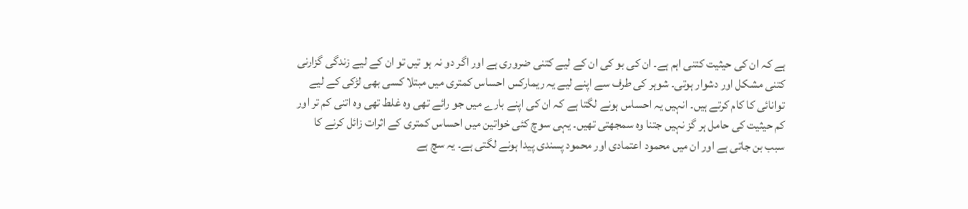ہے کہ ان کی حیثیت کتنی اہم ہے۔ ان کی بو کی ان کے لیے کتنی ضروری ہے اور اگر دو نہ ہو تیں تو ان کے لیے زندگی گزارنی کتنی مشکل اور دشوار ہوتی۔ شوہر کی طرف سے اپنے لیے یہ ریمارکس احساس کمتری میں مبتلا کسی بھی لڑکی کے لیے توانائی کا کام کرتے ہیں۔ انہیں یہ احساس ہونے لگتا ہے کہ ان کی اپنے بارے میں جو رائے تھی وہ غلط تھی وہ اتنی کم تر اور کم حیثیت کی حامل ہر گز نہیں جتنا وہ سمجھتی تھیں۔ یہی سوچ کئی خواتین میں احساس کمتری کے اثرات زائل کرنے کا سبب بن جاتی ہے اور ان میں محمود اعتمادی اور محمود پسندی پیدا ہونے لگتی ہے۔ یہ سچ ہے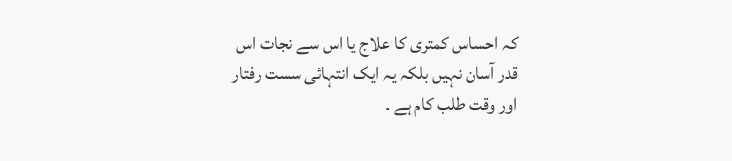کہ احساس کمتری کا علاج یا اس سے نجات اس قدر آسان نہیں بلکہ یہ ایک انتہائی سست رفتار اور وقت طلب کام ہے ۔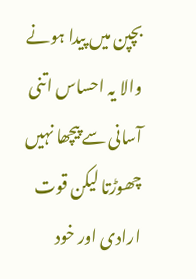بچپن میں پیدا ہونے والا یہ احساس اتنی آسانی سے پیچھا نہیں چھوڑتا لیکن قوت ارادی اور خود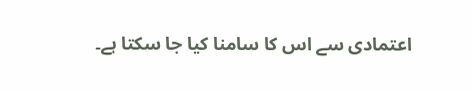اعتمادی سے اس کا سامنا کیا جا سکتا ہے۔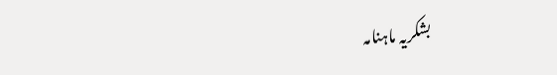بشکریہ ماہنامہ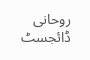روحانی  ڈائجسٹ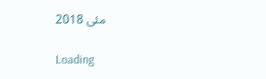مئی 2018

Loading